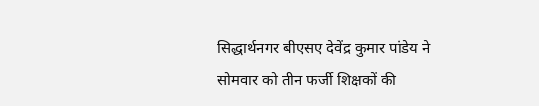सिद्धार्थनगर बीएसए देवेंद्र कुमार पांडेय ने सोमवार को तीन फर्जी शिक्षकों की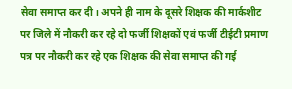सेवा समाप्त कर दी। अपने ही नाम के दूसरे शिक्षक की मार्कशीट पर जिले में नौकरी कर रहे दो फर्जी शिक्षकों एवं फर्जी टीईटी प्रमाण पत्र पर नौकरी कर रहे एक शिक्षक की सेवा समाप्त की गई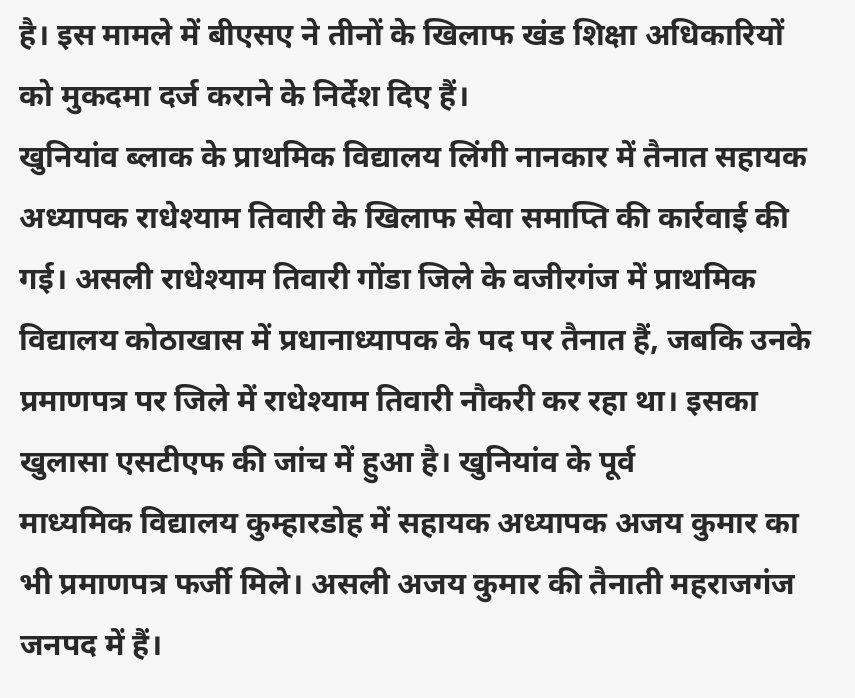है। इस मामले में बीएसए ने तीनों के खिलाफ खंड शिक्षा अधिकारियों को मुकदमा दर्ज कराने के निर्देश दिए हैं।
खुनियांव ब्लाक के प्राथमिक विद्यालय लिंगी नानकार में तैनात सहायक अध्यापक राधेश्याम तिवारी के खिलाफ सेवा समाप्ति की कार्रवाई की गई। असली राधेश्याम तिवारी गोंडा जिले के वजीरगंज में प्राथमिक विद्यालय कोठाखास में प्रधानाध्यापक के पद पर तैनात हैं, जबकि उनके प्रमाणपत्र पर जिले में राधेश्याम तिवारी नौकरी कर रहा था। इसका खुलासा एसटीएफ की जांच में हुआ है। खुनियांव के पूर्व
माध्यमिक विद्यालय कुम्हारडोह में सहायक अध्यापक अजय कुमार का भी प्रमाणपत्र फर्जी मिले। असली अजय कुमार की तैनाती महराजगंज जनपद में हैं।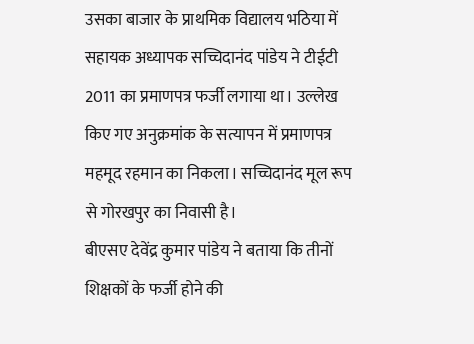उसका बाजार के प्राथमिक विद्यालय भठिया में सहायक अध्यापक सच्चिदानंद पांडेय ने टीईटी 2011 का प्रमाणपत्र फर्जी लगाया था। उल्लेख किए गए अनुक्रमांक के सत्यापन में प्रमाणपत्र महमूद रहमान का निकला। सच्चिदानंद मूल रूप से गोरखपुर का निवासी है।
बीएसए देवेंद्र कुमार पांडेय ने बताया कि तीनों शिक्षकों के फर्जी होने की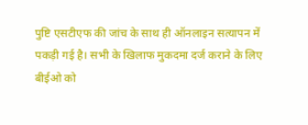पुष्टि एसटीएफ की जांच के साथ ही ऑनलाइन सत्यापन में पकड़ी गई है। सभी के खिलाफ मुकदमा दर्ज कराने के लिए बीईओ को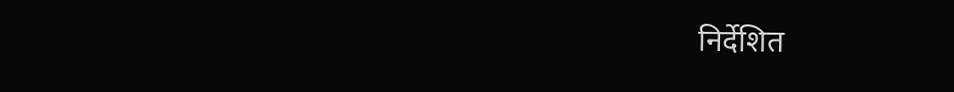निर्देशित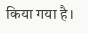किया गया है।